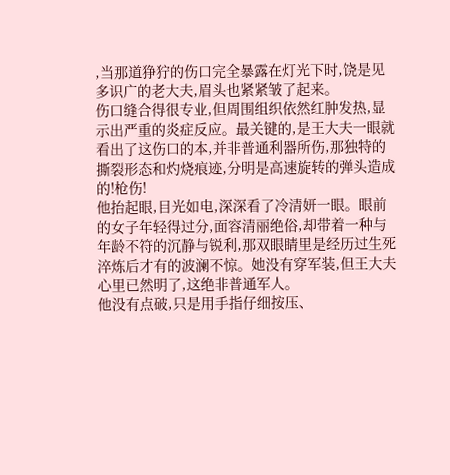,当那道狰狞的伤口完全暴露在灯光下时,饶是见多识广的老大夫,眉头也紧紧皱了起来。
伤口缝合得很专业,但周围组织依然红肿发热,显示出严重的炎症反应。最关键的,是王大夫一眼就看出了这伤口的本,并非普通利器所伤,那独特的撕裂形态和灼烧痕迹,分明是高速旋转的弹头造成的!枪伤!
他抬起眼,目光如电,深深看了冷清妍一眼。眼前的女子年轻得过分,面容清丽绝俗,却带着一种与年龄不符的沉静与锐利,那双眼睛里是经历过生死淬炼后才有的波澜不惊。她没有穿军装,但王大夫心里已然明了,这绝非普通军人。
他没有点破,只是用手指仔细按压、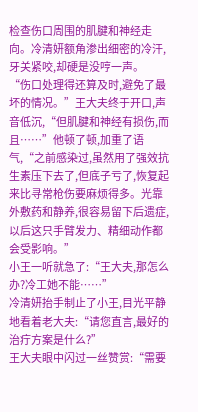检查伤口周围的肌腱和神经走向。冷清妍额角渗出细密的冷汗,牙关紧咬,却硬是没哼一声。
“伤口处理得还算及时,避免了最坏的情况。”王大夫终于开口,声音低沉,“但肌腱和神经有损伤,而且……”他顿了顿,加重了语气,“之前感染过,虽然用了强效抗生素压下去了,但底子亏了,恢复起来比寻常枪伤要麻烦得多。光靠外敷药和静养,很容易留下后遗症,以后这只手臂发力、精细动作都会受影响。”
小王一听就急了:“王大夫,那怎么办?冷工她不能……”
冷清妍抬手制止了小王,目光平静地看着老大夫:“请您直言,最好的治疔方案是什么?”
王大夫眼中闪过一丝赞赏:“需要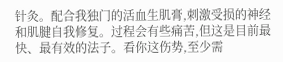针灸。配合我独门的活血生肌膏,刺激受损的神经和肌腱自我修复。过程会有些痛苦,但这是目前最快、最有效的法子。看你这伤势,至少需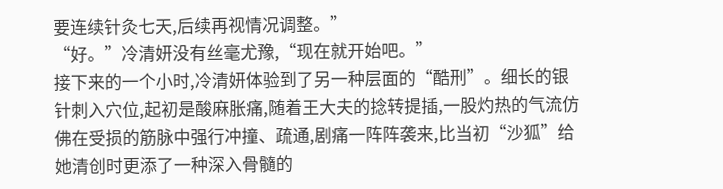要连续针灸七天,后续再视情况调整。”
“好。”冷清妍没有丝毫尤豫,“现在就开始吧。”
接下来的一个小时,冷清妍体验到了另一种层面的“酷刑”。细长的银针刺入穴位,起初是酸麻胀痛,随着王大夫的捻转提插,一股灼热的气流仿佛在受损的筋脉中强行冲撞、疏通,剧痛一阵阵袭来,比当初“沙狐”给她清创时更添了一种深入骨髓的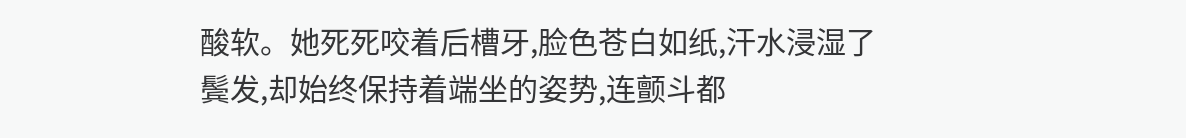酸软。她死死咬着后槽牙,脸色苍白如纸,汗水浸湿了鬓发,却始终保持着端坐的姿势,连颤斗都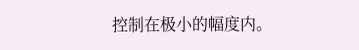控制在极小的幅度内。